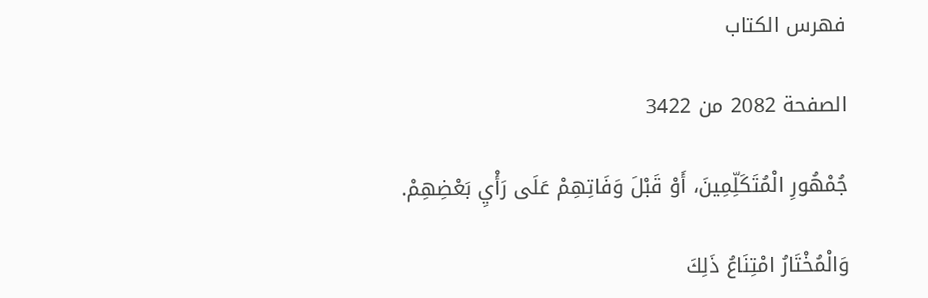فهرس الكتاب

الصفحة 2082 من 3422

جُمْهُورِ الْمُتَكَلِّمِينَ، أَوْ قَبْلَ وَفَاتِهِمْ عَلَى رَأْيِ بَعْضِهِمْ.

وَالْمُخْتَارُ امْتِنَاعُ ذَلِكَ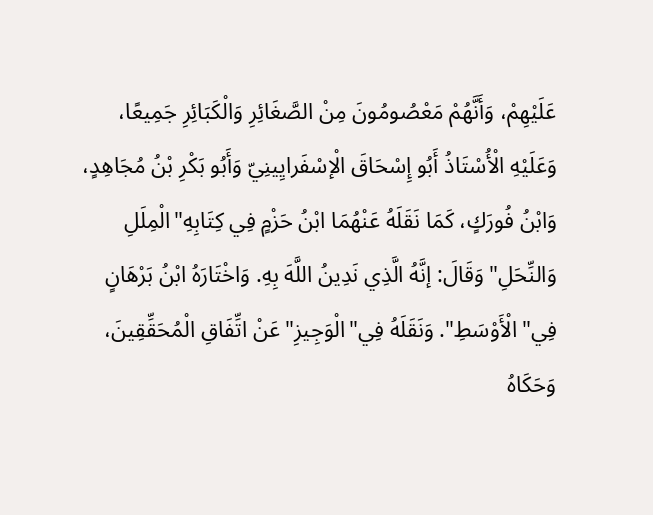عَلَيْهِمْ، وَأَنَّهُمْ مَعْصُومُونَ مِنْ الصَّغَائِرِ وَالْكَبَائِرِ جَمِيعًا، وَعَلَيْهِ الْأُسْتَاذُ أَبُو إِسْحَاقَ الْإسْفَرايِينِيّ وَأَبُو بَكْرِ بْنُ مُجَاهِدٍ، وَابْنُ فُورَكٍ، كَمَا نَقَلَهُ عَنْهُمَا ابْنُ حَزْمٍ فِي كِتَابِهِ"الْمِلَلِ وَالنِّحَلِ"وَقَالَ: إنَّهُ الَّذِي نَدِينُ اللَّهَ بِهِ. وَاخْتَارَهُ ابْنُ بَرْهَانٍ فِي"الْأَوْسَطِ". وَنَقَلَهُ فِي"الْوَجِيزِ"عَنْ اتِّفَاقِ الْمُحَقِّقِينَ، وَحَكَاهُ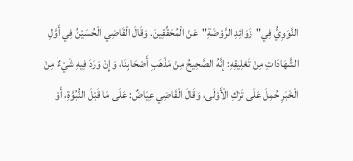النَّوَوِيُّ فِي"زَوَائِدِ الرَّوْضَةِ"عَنْ الْمُحَقِّقِينَ. وَقَالَ الْقَاضِي الْحُسَيْنُ فِي أَوَّلِ الشَّهَادَاتِ مِنْ تَعْلِيقِهِ: إنَّهُ الصَّحِيحُ مِنْ مَذْهَبِ أَصْحَابِنَا، وَإِنْ وَرَدَ فِيهِ شَيْءٌ مِنْ الْخَبَرِ حُمِلَ عَلَى تَرْكِ الْأَوْلَى، وَقَالَ الْقَاضِي عِيَاضٌ: عَلَى مَا قَبْلَ النُّبُوَّةِ، أَوْ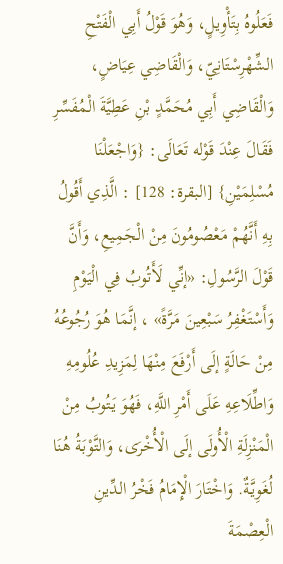فَعَلُوهُ بِتَأْوِيلٍ، وَهُوَ قَوْلُ أَبِي الْفَتْحِ الشِّهْرِسْتَانِيّ، وَالْقَاضِي عِيَاضٍ، وَالْقَاضِي أَبِي مُحَمَّدٍ بْنِ عَطِيَّةَ الْمُفَسِّرِ فَقَالَ عِنْدَ قَوْله تَعَالَى: {وَاجْعَلْنَا مُسْلِمَيْنِ} [البقرة: 128] : الَّذِي أَقُولُ بِهِ أَنَّهُمْ مَعْصُومُونَ مِنْ الْجَمِيعِ، وَأَنَّ قَوْلَ الرَّسُولِ: «إنِّي لَأَتُوبُ فِي الْيَوْمِ وَأَسْتَغْفِرُ سَبْعِينَ مَرَّةً» ، إنَّمَا هُوَ رُجُوعُهُ مِنْ حَالَةٍ إلَى أَرْفَعَ مِنْهَا لِمَزِيدِ عُلُومِهِ وَاطِّلَاعِهِ عَلَى أَمْرِ اللَّهِ، فَهُوَ يَتُوبُ مِنْ الْمَنْزِلَةِ الْأُولَى إلَى الْأُخْرَى، وَالتَّوْبَةُ هُنَا لُغَوِيَّةٌ. وَاخْتَارَ الْإِمَامُ فَخْرُ الدِّينِ الْعِصْمَةَ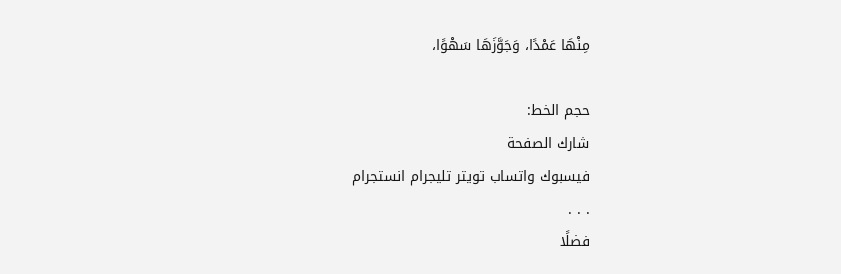مِنْهَا عَمْدًا، وَجَوَّزَهَا سَهْوًا،

حجم الخط:
شارك الصفحة
فيسبوك واتساب تويتر تليجرام انستجرام
. . .
فضلًا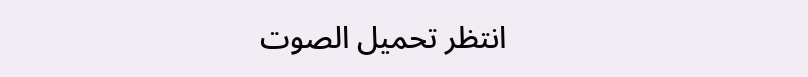انتظر تحميل الصوت